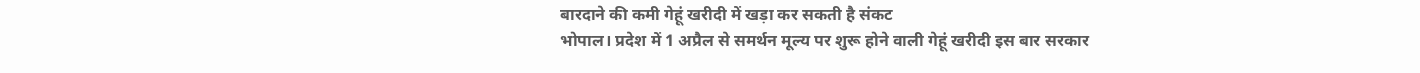बारदाने की कमी गेहूं खरीदी में खड़ा कर सकती है संकट
भोपाल। प्रदेश में 1 अप्रैल से समर्थन मूल्य पर शुरू होने वाली गेहूं खरीदी इस बार सरकार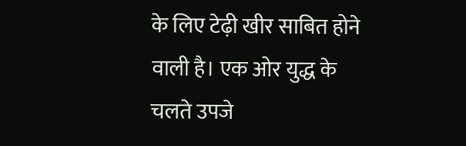के लिए टेढ़ी खीर साबित होने वाली है। एक ओर युद्ध के चलते उपजे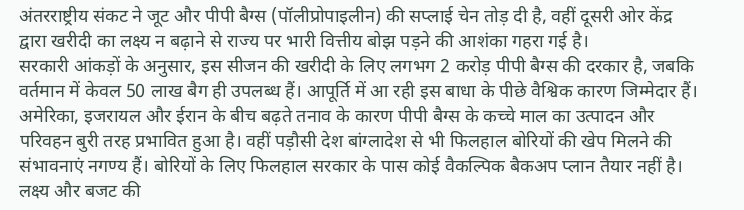अंतरराष्ट्रीय संकट ने जूट और पीपी बैग्स (पॉलीप्रोपाइलीन) की सप्लाई चेन तोड़ दी है, वहीं दूसरी ओर केंद्र द्वारा खरीदी का लक्ष्य न बढ़ाने से राज्य पर भारी वित्तीय बोझ पड़ने की आशंका गहरा गई है।
सरकारी आंकड़ों के अनुसार, इस सीजन की खरीदी के लिए लगभग 2 करोड़ पीपी बैग्स की दरकार है, जबकि वर्तमान में केवल 50 लाख बैग ही उपलब्ध हैं। आपूर्ति में आ रही इस बाधा के पीछे वैश्विक कारण जिम्मेदार हैं। अमेरिका, इजरायल और ईरान के बीच बढ़ते तनाव के कारण पीपी बैग्स के कच्चे माल का उत्पादन और परिवहन बुरी तरह प्रभावित हुआ है। वहीं पड़ौसी देश बांग्लादेश से भी फिलहाल बोरियों की खेप मिलने की संभावनाएं नगण्य हैं। बोरियों के लिए फिलहाल सरकार के पास कोई वैकल्पिक बैकअप प्लान तैयार नहीं है।
लक्ष्य और बजट की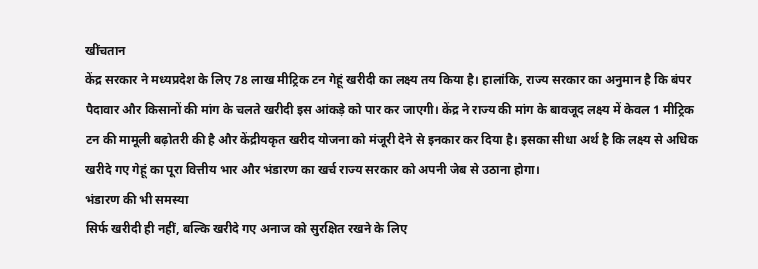खींचतान
केंद्र सरकार ने मध्यप्रदेश के लिए 78 लाख मीट्रिक टन गेहूं खरीदी का लक्ष्य तय किया है। हालांकि, राज्य सरकार का अनुमान है कि बंपर पैदावार और किसानों की मांग के चलते खरीदी इस आंकड़े को पार कर जाएगी। केंद्र ने राज्य की मांग के बावजूद लक्ष्य में केवल 1 मीट्रिक टन की मामूली बढ़ोतरी की है और केंद्रीयकृत खरीद योजना को मंजूरी देने से इनकार कर दिया है। इसका सीधा अर्थ है कि लक्ष्य से अधिक खरीदे गए गेहूं का पूरा वित्तीय भार और भंडारण का खर्च राज्य सरकार को अपनी जेब से उठाना होगा।
भंडारण की भी समस्या
सिर्फ खरीदी ही नहीं, बल्कि खरीदे गए अनाज को सुरक्षित रखने के लिए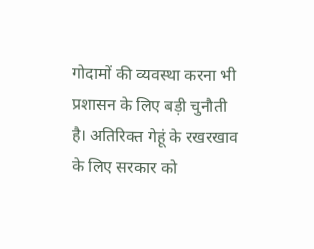गोदामों की व्यवस्था करना भी प्रशासन के लिए बड़ी चुनौती है। अतिरिक्त गेहूं के रखरखाव के लिए सरकार को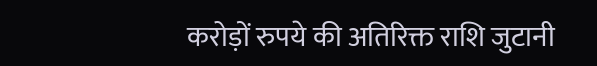करोड़ों रुपये की अतिरिक्त राशि जुटानी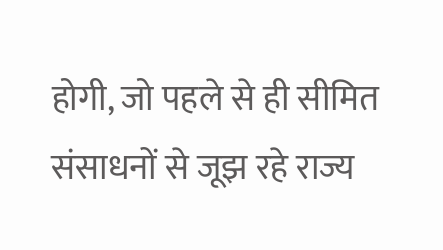होगी, जो पहले से ही सीमित संसाधनों से जूझ रहे राज्य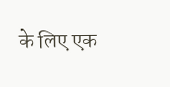के लिए एक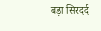बड़ा सिरदर्द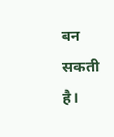बन सकती है।